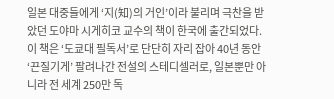일본 대중들에게 ‘지(知)의 거인’이라 불리며 극찬을 받았던 도야마 시게히코 교수의 책이 한국에 출간되었다. 이 책은 ‘도쿄대 필독서’로 단단히 자리 잡아 40년 동안 ‘끈질기게’ 팔려나간 전설의 스테디셀러로, 일본뿐만 아니라 전 세계 250만 독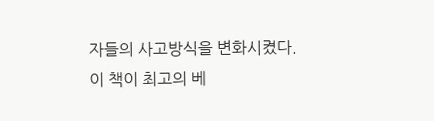자들의 사고방식을 변화시켰다.
이 책이 최고의 베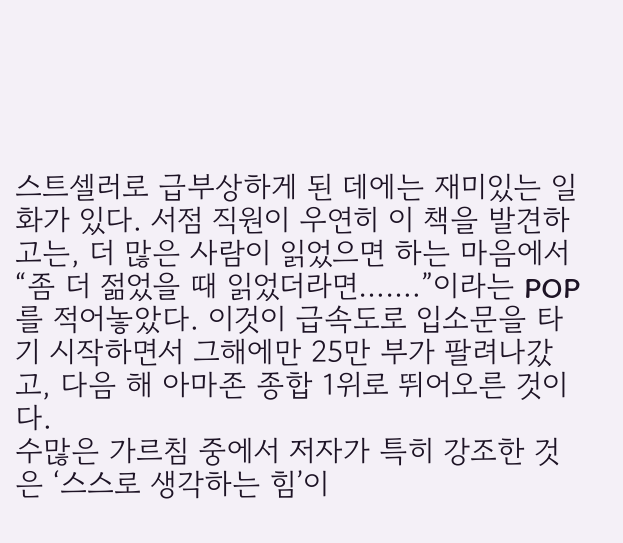스트셀러로 급부상하게 된 데에는 재미있는 일화가 있다. 서점 직원이 우연히 이 책을 발견하고는, 더 많은 사람이 읽었으면 하는 마음에서 “좀 더 젊었을 때 읽었더라면…….”이라는 POP를 적어놓았다. 이것이 급속도로 입소문을 타기 시작하면서 그해에만 25만 부가 팔려나갔고, 다음 해 아마존 종합 1위로 뛰어오른 것이다.
수많은 가르침 중에서 저자가 특히 강조한 것은 ‘스스로 생각하는 힘’이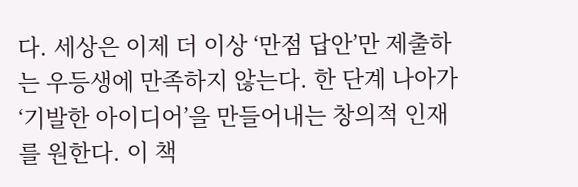다. 세상은 이제 더 이상 ‘만점 답안’만 제출하는 우등생에 만족하지 않는다. 한 단계 나아가 ‘기발한 아이디어’을 만들어내는 창의적 인재를 원한다. 이 책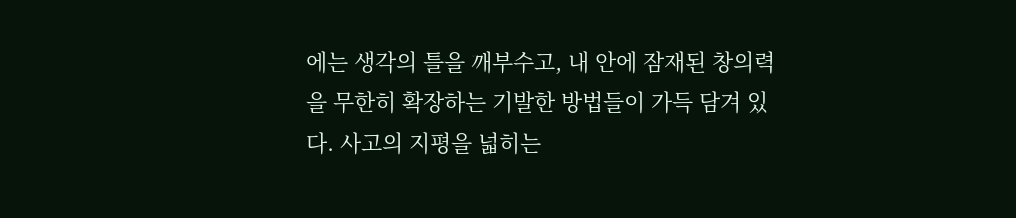에는 생각의 틀을 깨부수고, 내 안에 잠재된 창의력을 무한히 확장하는 기발한 방법들이 가득 담겨 있다. 사고의 지평을 넓히는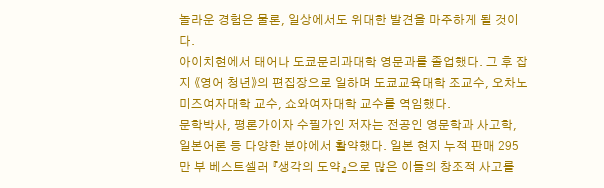놀라운 경험은 물론, 일상에서도 위대한 발견을 마주하게 될 것이다.
아이치현에서 태어나 도쿄문리과대학 영문과를 졸업했다. 그 후 잡지 《영어 청년》의 편집장으로 일하며 도쿄교육대학 조교수, 오차노미즈여자대학 교수, 쇼와여자대학 교수를 역임했다.
문학박사, 평론가이자 수필가인 저자는 전공인 영문학과 사고학, 일본어론 등 다양한 분야에서 활약했다. 일본 현지 누적 판매 295만 부 베스트셀러 『생각의 도약』으로 많은 이들의 창조적 사고를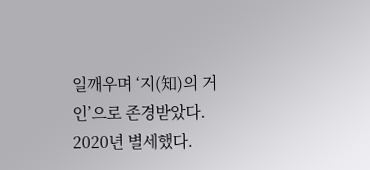일깨우며 ‘지(知)의 거인’으로 존경받았다. 2020년 별세했다.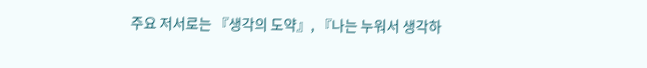주요 저서로는 『생각의 도약』, 『나는 누워서 생각하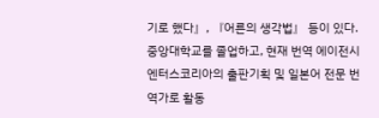기로 했다』, 『어른의 생각법』 등이 있다.
중앙대학교를 졸업하고, 현재 번역 에이전시 엔터스코리아의 출판기획 및 일본어 전문 번역가로 활동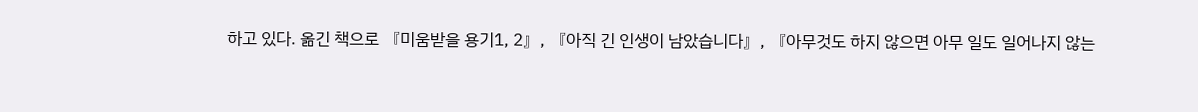하고 있다. 옮긴 책으로 『미움받을 용기1, 2』, 『아직 긴 인생이 남았습니다』, 『아무것도 하지 않으면 아무 일도 일어나지 않는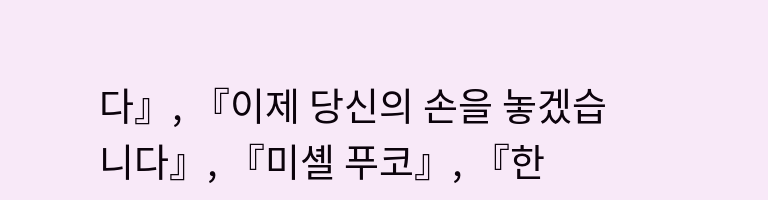다』, 『이제 당신의 손을 놓겠습니다』, 『미셸 푸코』, 『한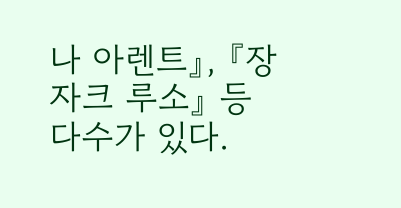나 아렌트』, 『장 자크 루소』 등 다수가 있다.